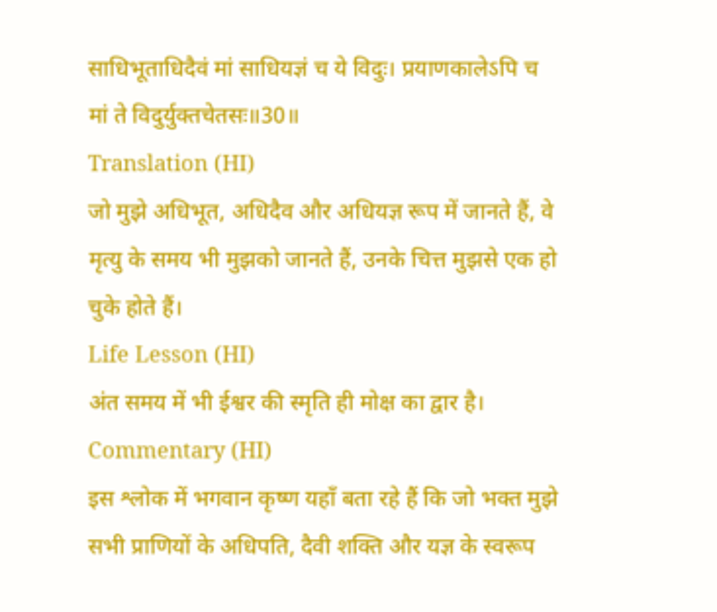साधिभूताधिदैवं मां साधियज्ञं च ये विदुः। प्रयाणकालेऽपि च मां ते विदुर्युक्तचेतसः॥30॥
Translation (HI)
जो मुझे अधिभूत, अधिदैव और अधियज्ञ रूप में जानते हैं, वे मृत्यु के समय भी मुझको जानते हैं, उनके चित्त मुझसे एक हो चुके होते हैं।
Life Lesson (HI)
अंत समय में भी ईश्वर की स्मृति ही मोक्ष का द्वार है।
Commentary (HI)
इस श्लोक में भगवान कृष्ण यहाँ बता रहे हैं कि जो भक्त मुझे सभी प्राणियों के अधिपति, दैवी शक्ति और यज्ञ के स्वरूप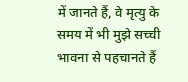में जानते हैं, वे मृत्यु के समय में भी मुझे सच्ची भावना से पहचानते हैं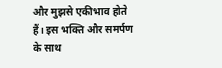और मुझसे एकीभाव होते हैं। इस भक्ति और समर्पण के साथ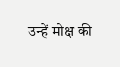उन्हें मोक्ष की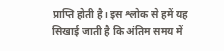प्राप्ति होती है। इस श्लोक से हमें यह सिखाई जाती है कि अंतिम समय में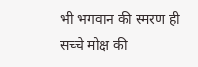भी भगवान की स्मरण ही सच्चे मोक्ष की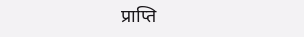प्राप्ति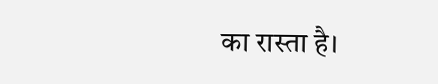का रास्ता है।